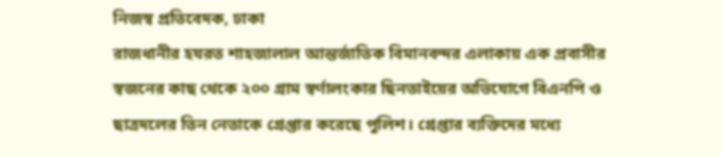নিজস্ব প্রতিবেদক, ঢাকা
রাজধানীর হযরত শাহজালাল আন্তর্জাতিক বিমানবন্দর এলাকায় এক প্রবাসীর স্বজনের কাছ থেকে ২০০ গ্রাম স্বর্ণালংকার ছিনতাইয়ের অভিযোগে বিএনপি ও ছাত্রদলের তিন নেতাকে গ্রেপ্তার করেছে পুলিশ। গ্রেপ্তার ব্যক্তিদের মধ্যে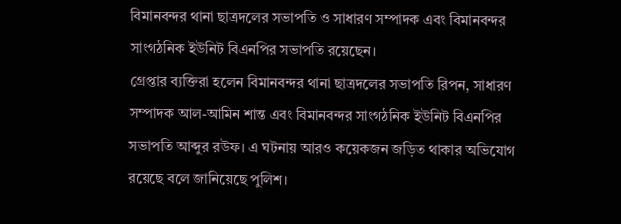বিমানবন্দর থানা ছাত্রদলের সভাপতি ও সাধারণ সম্পাদক এবং বিমানবন্দর সাংগঠনিক ইউনিট বিএনপির সভাপতি রয়েছেন।
গ্রেপ্তার ব্যক্তিরা হলেন বিমানবন্দর থানা ছাত্রদলের সভাপতি রিপন, সাধারণ সম্পাদক আল-আমিন শান্ত এবং বিমানবন্দর সাংগঠনিক ইউনিট বিএনপির সভাপতি আব্দুর রউফ। এ ঘটনায় আরও কয়েকজন জড়িত থাকার অভিযোগ রয়েছে বলে জানিয়েছে পুলিশ।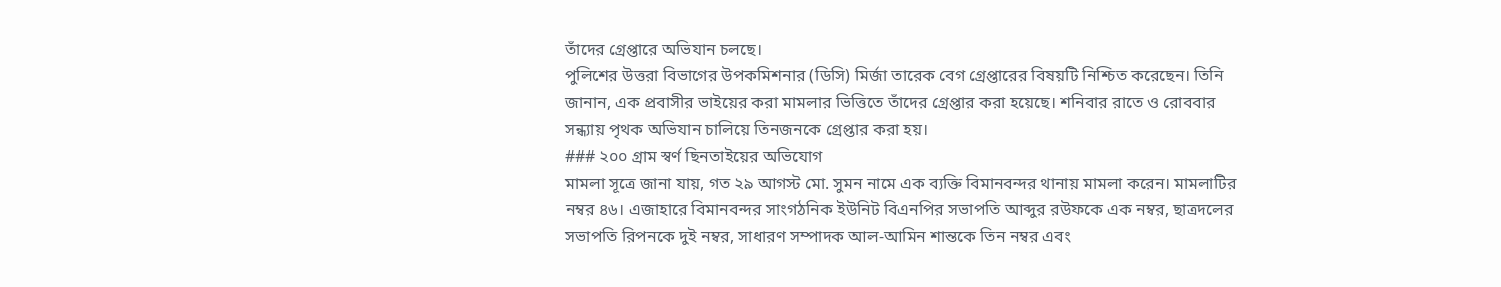তাঁদের গ্রেপ্তারে অভিযান চলছে।
পুলিশের উত্তরা বিভাগের উপকমিশনার (ডিসি) মির্জা তারেক বেগ গ্রেপ্তারের বিষয়টি নিশ্চিত করেছেন। তিনি জানান, এক প্রবাসীর ভাইয়ের করা মামলার ভিত্তিতে তাঁদের গ্রেপ্তার করা হয়েছে। শনিবার রাতে ও রোববার সন্ধ্যায় পৃথক অভিযান চালিয়ে তিনজনকে গ্রেপ্তার করা হয়।
### ২০০ গ্রাম স্বর্ণ ছিনতাইয়ের অভিযোগ
মামলা সূত্রে জানা যায়, গত ২৯ আগস্ট মো. সুমন নামে এক ব্যক্তি বিমানবন্দর থানায় মামলা করেন। মামলাটির নম্বর ৪৬। এজাহারে বিমানবন্দর সাংগঠনিক ইউনিট বিএনপির সভাপতি আব্দুর রউফকে এক নম্বর, ছাত্রদলের সভাপতি রিপনকে দুই নম্বর, সাধারণ সম্পাদক আল-আমিন শান্তকে তিন নম্বর এবং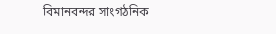বিমানবন্দর সাংগঠনিক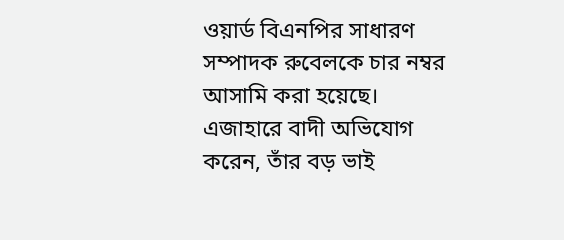ওয়ার্ড বিএনপির সাধারণ সম্পাদক রুবেলকে চার নম্বর আসামি করা হয়েছে।
এজাহারে বাদী অভিযোগ করেন, তাঁর বড় ভাই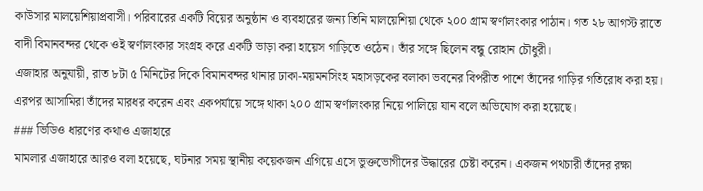কাউসার মালয়েশিয়াপ্রবাসী। পরিবারের একটি বিয়ের অনুষ্ঠান ও ব্যবহারের জন্য তিনি মালয়েশিয়া থেকে ২০০ গ্রাম স্বর্ণালংকার পাঠান। গত ২৮ আগস্ট রাতে বাদী বিমানবন্দর থেকে ওই স্বর্ণালংকার সংগ্রহ করে একটি ভাড়া করা হায়েস গাড়িতে ওঠেন। তাঁর সঙ্গে ছিলেন বন্ধু রোহান চৌধুরী।
এজাহার অনুযায়ী, রাত ৮টা ৫ মিনিটের দিকে বিমানবন্দর থানার ঢাকা-ময়মনসিংহ মহাসড়কের বলাকা ভবনের বিপরীত পাশে তাঁদের গাড়ির গতিরোধ করা হয়। এরপর আসামিরা তাঁদের মারধর করেন এবং একপর্যায়ে সঙ্গে থাকা ২০০ গ্রাম স্বর্ণালংকার নিয়ে পালিয়ে যান বলে অভিযোগ করা হয়েছে।
### ভিডিও ধারণের কথাও এজাহারে
মামলার এজাহারে আরও বলা হয়েছে, ঘটনার সময় স্থানীয় কয়েকজন এগিয়ে এসে ভুক্তভোগীদের উদ্ধারের চেষ্টা করেন। একজন পথচারী তাঁদের রক্ষা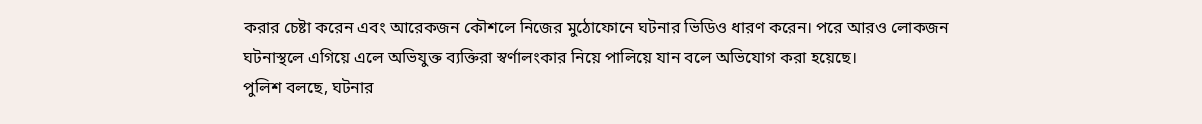করার চেষ্টা করেন এবং আরেকজন কৌশলে নিজের মুঠোফোনে ঘটনার ভিডিও ধারণ করেন। পরে আরও লোকজন ঘটনাস্থলে এগিয়ে এলে অভিযুক্ত ব্যক্তিরা স্বর্ণালংকার নিয়ে পালিয়ে যান বলে অভিযোগ করা হয়েছে।
পুলিশ বলছে, ঘটনার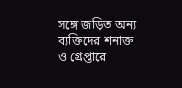সঙ্গে জড়িত অন্য ব্যক্তিদের শনাক্ত ও গ্রেপ্তারে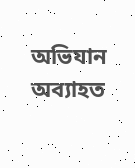অভিযান অব্যাহত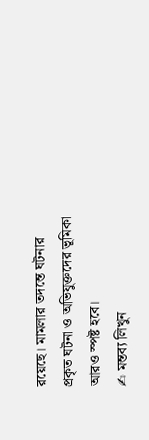রয়েছে। মামলার তদন্তে ঘটনার প্রকৃত ঘটনা ও অভিযুক্তদের ভূমিকা আরও স্পষ্ট হবে।
✍ মন্তব্য লিখুন